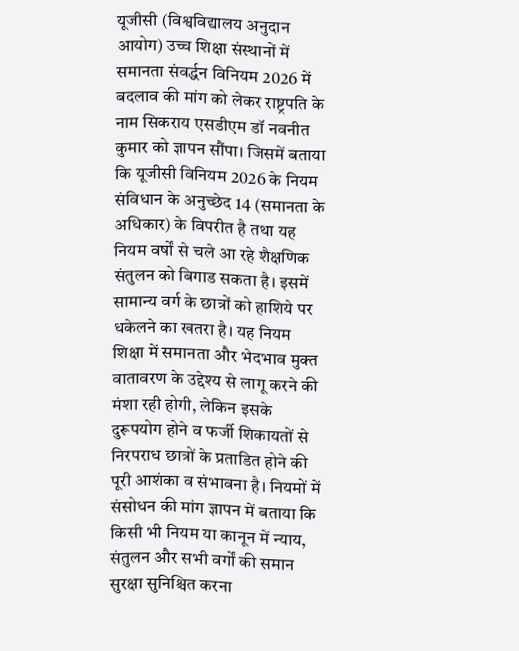यूजीसी (विश्वविद्यालय अनुदान आयोग) उच्च शिक्षा संस्थानों में समानता संवर्द्धन विनियम 2026 में बदलाव की मांग को लेकर राष्ट्रपति के नाम सिकराय एसडीएम डॉ नवनीत कुमार को ज्ञापन सौंपा। जिसमें बताया कि यूजीसी विनियम 2026 के नियम संविधान के अनुच्छेद 14 (समानता के अधिकार) के विपरीत है तथा यह नियम वर्षों से चले आ रहे शैक्षणिक संतुलन को बिगाड सकता है। इसमें सामान्य वर्ग के छात्रों को हाशिये पर धकेलने का खतरा है। यह नियम शिक्षा में समानता और भेदभाव मुक्त वातावरण के उद्देश्य से लागू करने की मंशा रही होगी, लेकिन इसके दुरूपयोग होने व फर्जी शिकायतों से निरपराध छात्रों के प्रताडित होने की पूरी आशंका व संभावना है। नियमों में संसोधन की मांग ज्ञापन में बताया कि किसी भी नियम या कानून में न्याय, संतुलन और सभी वर्गों की समान सुरक्षा सुनिश्चित करना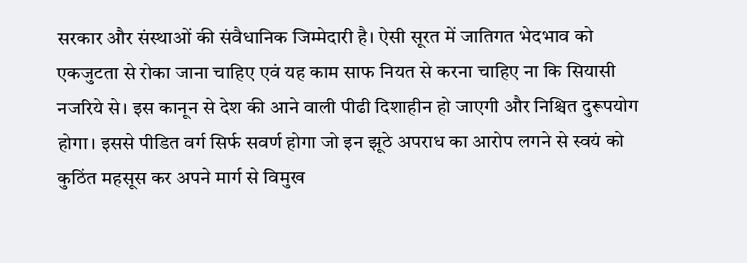सरकार और संस्थाओं की संवैधानिक जिम्मेदारी है। ऐसी सूरत में जातिगत भेदभाव को एकजुटता से रोका जाना चाहिए एवं यह काम साफ नियत से करना चाहिए ना कि सियासी नजरिये से। इस कानून से देश की आने वाली पीढी दिशाहीन हो जाएगी और निश्चित दुरूपयोग होगा। इससे पीडित वर्ग सिर्फ सवर्ण होगा जो इन झूठे अपराध का आरोप लगने से स्वयं को कुठिंत महसूस कर अपने मार्ग से विमुख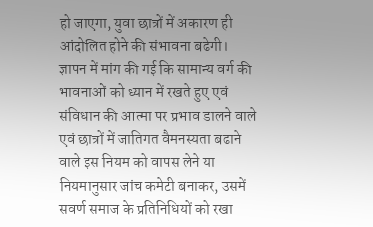हो जाएगा, युवा छात्रों में अकारण ही आंदोलित होने की संभावना बढेगी। ज्ञापन में मांग की गई कि सामान्य वर्ग की भावनाओं को ध्यान में रखते हुए एवं संविधान की आत्मा पर प्रभाव डालने वाले एवं छात्रों में जातिगत वैमनस्यता बढाने वाले इस नियम को वापस लेने या नियमानुसार जांच कमेटी बनाकर, उसमें सवर्ण समाज के प्रतिनिधियों को रखा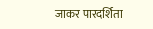जाकर पारदर्शिता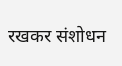रखकर संशोधन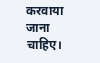करवाया जाना चाहिए।